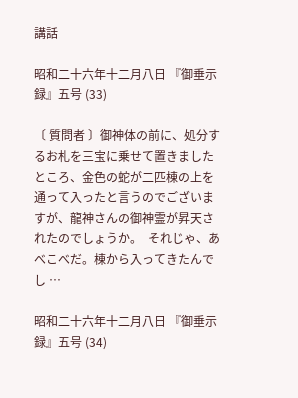講話

昭和二十六年十二月八日 『御垂示録』五号 (33)

〔 質問者 〕御神体の前に、処分するお札を三宝に乗せて置きましたところ、金色の蛇が二匹棟の上を通って入ったと言うのでございますが、龍神さんの御神霊が昇天されたのでしょうか。  それじゃ、あべこべだ。棟から入ってきたんでし …

昭和二十六年十二月八日 『御垂示録』五号 (34)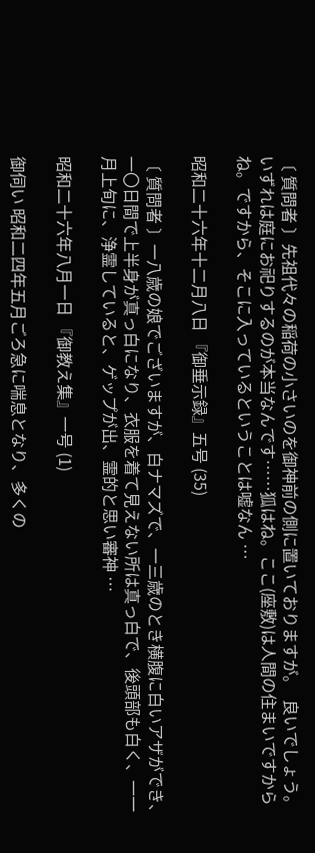〔 質問者 〕先祖代々の稲荷の小さいのを御神前の側に置いておりますが。  良いでしょう。いずれは庭にお祀りするのが本当なんです……狐はね。ここ(座敷)は人間の住まいですからね。ですから、そこに入っているということは嘘なん …

昭和二十六年十二月八日 『御垂示録』五号 (35)

〔 質問者 〕一八歳の娘でございますが、白ナマズで、一三歳のとき横腹に白いアザができ、一〇日間で上半身が真っ白になり、衣服を着て見えない所は真っ白で、後頭部も白く、一一月上旬に、浄霊していると、ゲップが出、霊的と思い審神 …

昭和二十六年八月一日 『御教え集』一号 (1)

御伺い 昭和二四年五月ごろ急に喘息となり、多くの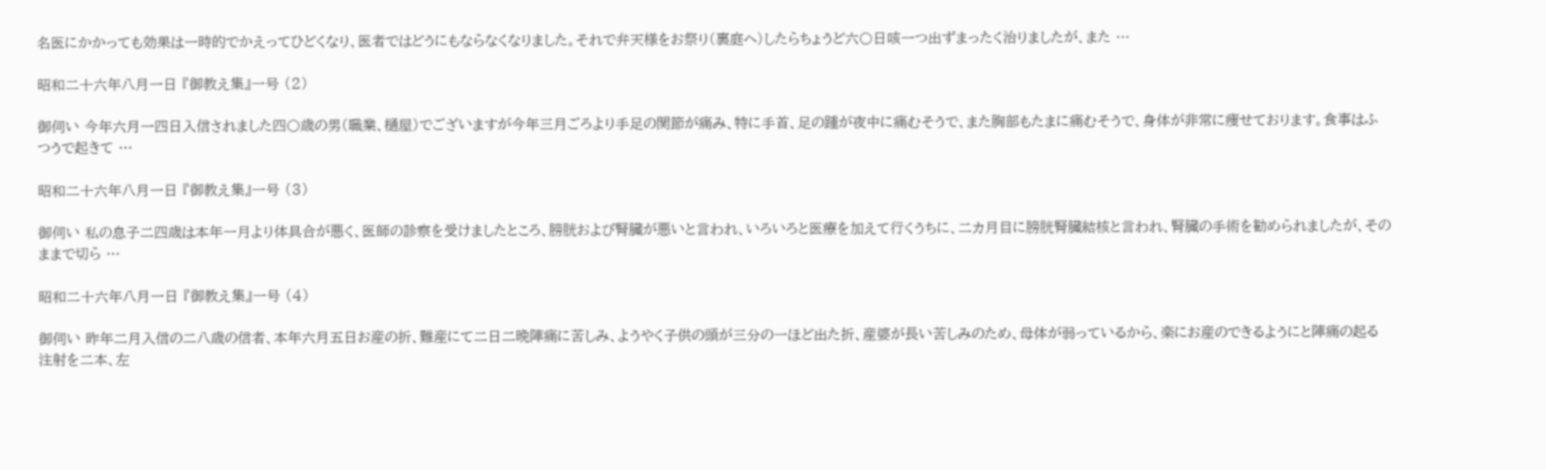名医にかかっても効果は一時的でかえってひどくなり、医者ではどうにもならなくなりました。それで弁天様をお祭り(裏庭へ)したらちょうど六〇日咳一つ出ずまったく治りましたが、また …

昭和二十六年八月一日 『御教え集』一号 (2)

御伺い 今年六月一四日入信されました四〇歳の男(職業、樋屋)でございますが今年三月ごろより手足の関節が痛み、特に手首、足の踵が夜中に痛むそうで、また胸部もたまに痛むそうで、身体が非常に痩せております。食事はふつうで起きて …

昭和二十六年八月一日 『御教え集』一号 (3)

御伺い 私の息子二四歳は本年一月より体具合が悪く、医師の診察を受けましたところ、膀胱および腎臓が悪いと言われ、いろいろと医療を加えて行くうちに、二カ月目に膀胱腎臓結核と言われ、腎臓の手術を勧められましたが、そのままで切ら …

昭和二十六年八月一日 『御教え集』一号 (4)

御伺い 昨年二月入信の二八歳の信者、本年六月五日お産の折、難産にて二日二晩陣痛に苦しみ、ようやく子供の頭が三分の一ほど出た折、産婆が長い苦しみのため、母体が弱っているから、楽にお産のできるようにと陣痛の起る注射を二本、左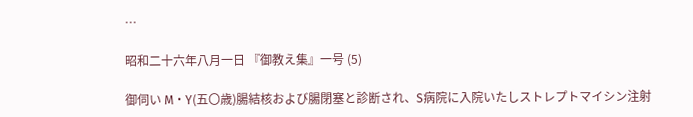…

昭和二十六年八月一日 『御教え集』一号 (5)

御伺い M・Y(五〇歳)腸結核および腸閉塞と診断され、S病院に入院いたしストレプトマイシン注射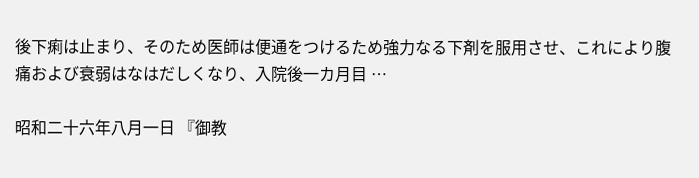後下痢は止まり、そのため医師は便通をつけるため強力なる下剤を服用させ、これにより腹痛および衰弱はなはだしくなり、入院後一カ月目 …

昭和二十六年八月一日 『御教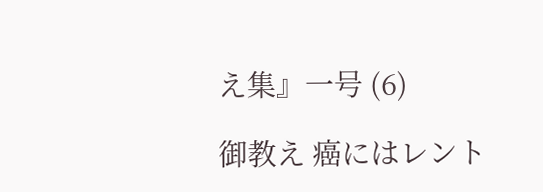え集』一号 (6)

御教え 癌にはレント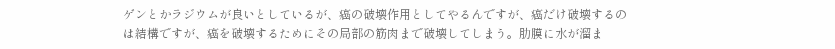ゲンとかラジウムが良いとしているが、癌の破壊作用としてやるんですが、癌だけ破壊するのは結構ですが、癌を破壊するためにその局部の筋肉まで破壊してしまう。肋膜に水が溜ま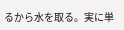るから水を取る。実に単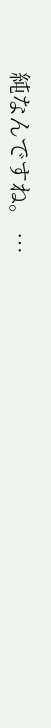純なんですね。 …